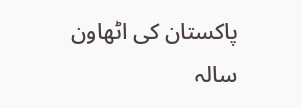پاکستان کی اٹھاون سالہ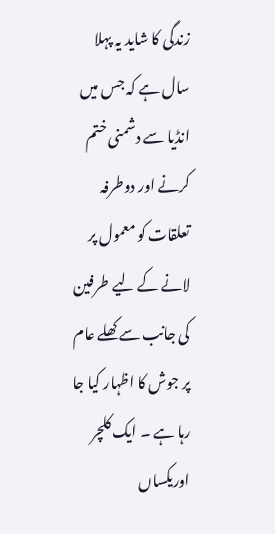زندگی کا شاید یہ پہلا سال ہے کہ جس میں انڈیا سے دشمنی ختم کرنے اور دوطرفہ تعلقات کو معمول پر لانے کے لیے طرفین کی جانب سے کھلے عام پر جوش کا اظہار کیا جا رہا ہے ۔ ایک کلچر اوریکساں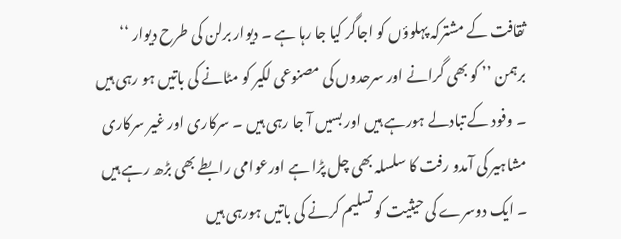ثقافت کے مشترکہ پہلوؤں کو اجاگر کیا جا رہا ہے ۔ دیوار برلن کی طرح دیوار ‘‘ برہمن ’’ کو بھی گرانے اور سرحدوں کی مصنوعی لکیر کو مٹانے کی باتیں ہو رہی ہیں ۔ وفود کے تبادلے ہورہے ہیں اور بسیں آ جا رہی ہیں ۔ سرکاری اور غیر سرکاری مشاہیر کی آمدو رفت کا سلسلہ بھی چل پڑا ہے اورعوامی رابطے بھی بڑھ رہے ہیں ۔ ایک دوسرے کی حیثیت کو تسلیم کرنے کی باتیں ہورہی ہیں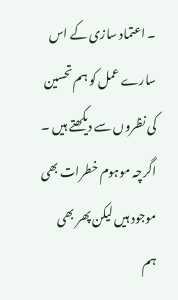۔ اعتماد سازی کے اس سارے عمل کو ہم تحسین کی نظروں سے دیکھتے ہیں ۔ اگرچہ موہوم خطرات بھی موجود ہیں لیکن پھر بھی ہم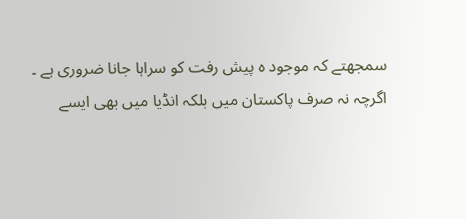سمجھتے کہ موجود ہ پیش رفت کو سراہا جانا ضروری ہے ۔
اگرچہ نہ صرف پاکستان میں بلکہ انڈیا میں بھی ایسے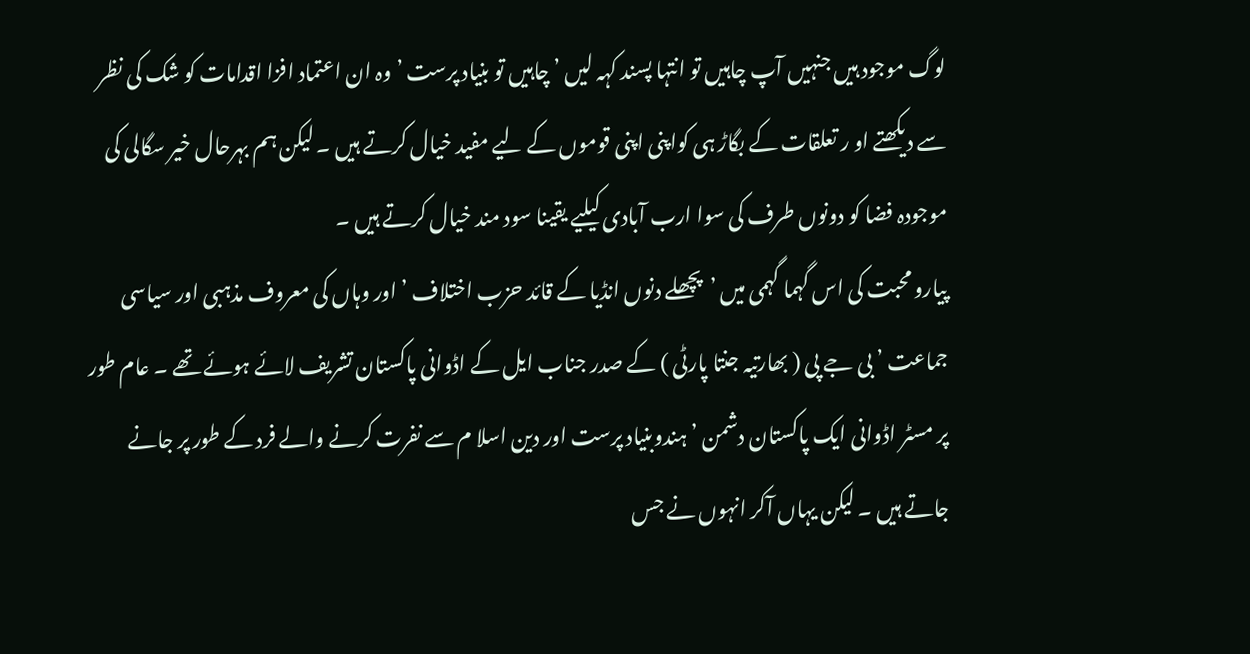لوگ موجود ہیں جنہیں آپ چاہیں تو انتہا پسند کہہ لیں ’ چاہیں تو بنیاد پرست ’ وہ ان اعتماد افزا اقدامات کو شک کی نظر سے دیکھتے او ر تعلقات کے بگاڑ ہی کواپنی اپنی قوموں کے لیے مفید خیال کرتے ہیں ۔ لیکن ہم بہرحال خیر سگالی کی موجودہ فضا کو دونوں طرف کی سوا ارب آبادی کیلیے یقینا سود مند خیال کرتے ہیں ۔
پیارو محبت کی اس گہما گہمی میں ’پچھلے دنوں انڈیا کے قائد حزب اختلاف ’ اور وہاں کی معروف مذہبی اور سیاسی جماعت ’ بی جے پی ( بھارتیہ جنتا پارٹی ) کے صدر جناب ایل کے اڈوانی پاکستان تشریف لائے ہوئے تھے ۔ عام طور پر مسٹر اڈوانی ایک پاکستان دشمن ’ ہندوبنیاد پرست اور دین اسلا م سے نفرت کرنے والے فرد کے طور پر جانے جاتے ہیں ۔ لیکن یہاں آکر انہوں نے جس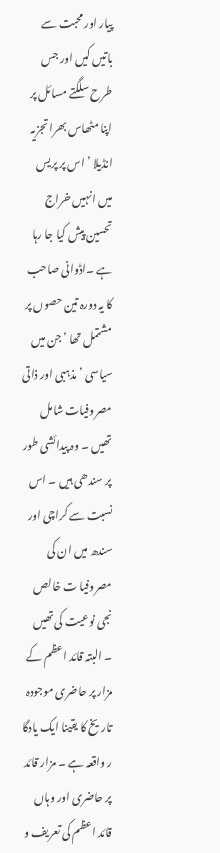پیار اور محبت سے باتیں کیں اور جس طرح سلگتے مسائل پر اپنا مٹھاس بھرا تجزیہ انڈیلا ’ اس پر پریس میں انہیں خراج تحسین پیش کیا جا رہا ہے ۔اڈوانی صاحب کا یہ دورہ تین حصوں پر مشتمل تھا ’ جن میں سیاسی ’ مذہبی اور ذاتی مصروفیات شامل تھیں ۔ وہ پیدائشی طور پر سندھی ہیں ۔ اس نسبت سے کراچی اور سندھ میں ان کی مصروفیا ت خالص نجی نوعیت کی تھیں ۔ البتہ قائد اعظم کے مزار پر حاضری موجودہ تاریخ کا یقینا ایک یادگا ر واقعہ ہے ۔ مزار قائد پر حاضری اور وہاں قائد اعظم کی تعریف و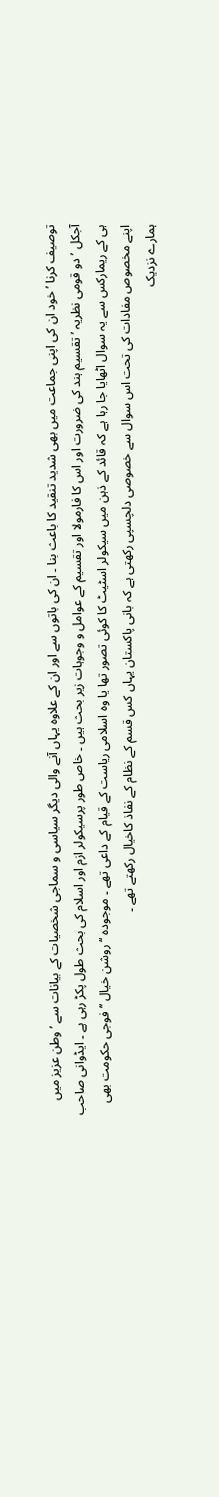توصیف کرنا ’ خود ان کی اپنی جماعت میں بھی شدید تنقید کا باعث بنا ۔ ان کی باتوں سے اور ان کے علاوہ یہاں آنے والی دیگر سیاسی و سماجی شخصیات کے بیانات سے ’ وطن عزیز میں آجکل ’ دو قومی نظریہ ’ تقسیم ہند کی ضرورت اور اس کا فارمولا اور تقسیم کے عوامل و وجوہات زیر بحث ہیں ۔ خاص طور پرسیکولر ازم اور اسلام کی بحث طول پکڑ رہی ہے ۔ ایڈوانی صاحب ہی کے ریمارکس سے یہ سوال اٹھایا جا رہا ہے کہ قائد کے ذہن میں سیکولر اسٹیٹ کا کوئی تصور تھا یا وہ اسلامی ریاست کے قیام کے داعی تھے ۔ موجودہ ‘‘ روشن خیال ’’ فوجی حکومت بھی اپنے مخصوص مفادات کی تحت اس سوال سے خصوصی دلچسپی رکھتی ہے کہ بانی پاکستان یہاں کس قسم کے نظام کے نفاذ کاخیال رکھتے تھے ۔
ہمارے نزدیک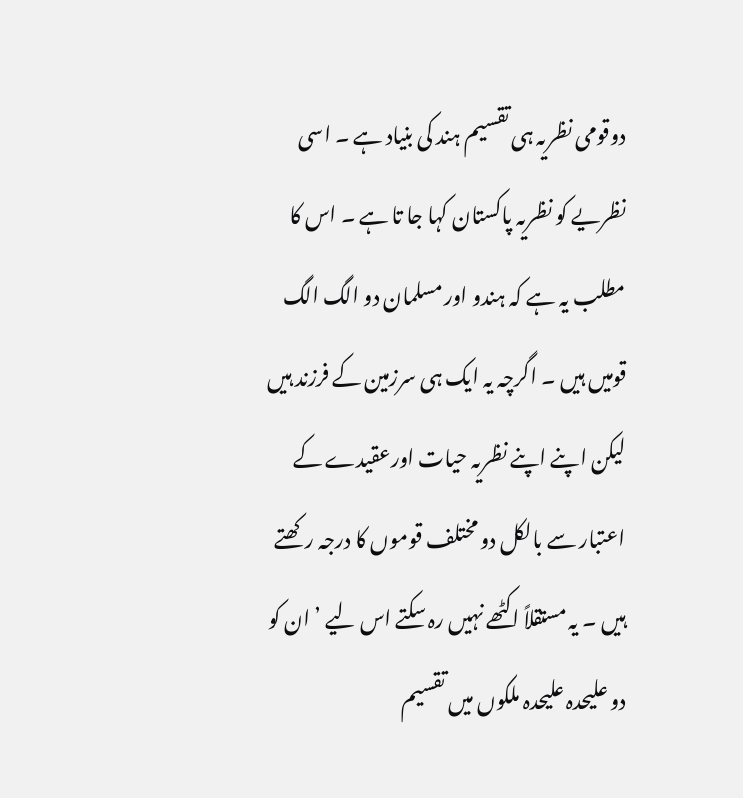دوقومی نظریہ ہی تقسیم ہند کی بنیاد ہے ۔ اسی نظریے کو نظریہ پاکستان کہا جا تا ہے ۔ اس کا مطلب یہ ہے کہ ہندو اور مسلمان دو الگ الگ قومیں ہیں ۔ اگرچہ یہ ایک ہی سرزمین کے فرزند ہیں لیکن اپنے اپنے نظریہ حیات اورعقیدے کے اعتبار سے بالکل دو مختلف قوموں کا درجہ رکھتے ہیں ۔ یہ مستقلاً اکٹھے نہیں رہ سکتے اس لیے ’ ان کو دو علیحدہ علیحدہ ملکوں میں تقسیم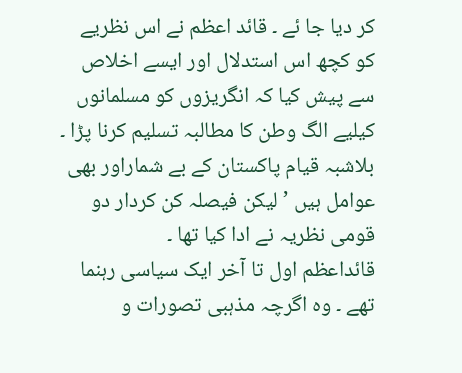کر دیا جا ئے ۔ قائد اعظم نے اس نظریے کو کچھ اس استدلال اور ایسے اخلاص سے پیش کیا کہ انگریزوں کو مسلمانوں کیلیے الگ وطن کا مطالبہ تسلیم کرنا پڑا ۔ بلاشبہ قیام پاکستان کے بے شماراور بھی عوامل ہیں ’ لیکن فیصلہ کن کردار دو قومی نظریہ نے ادا کیا تھا ۔
قائداعظم اول تا آخر ایک سیاسی رہنما تھے ۔ وہ اگرچہ مذہبی تصورات و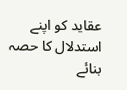عقاید کو اپنے استدلال کا حصہ بنائے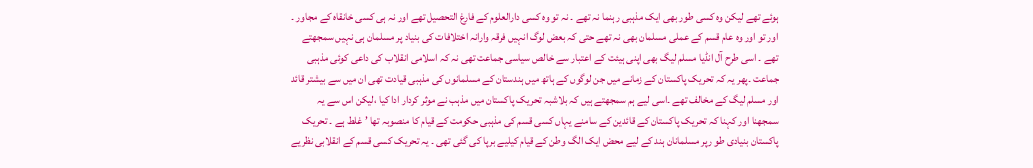ہوئے تھے لیکن وہ کسی طور بھی ایک مذہبی رہنما نہ تھے ۔ نہ تو وہ کسی دارالعلوم کے فارغ التحصیل تھے اور نہ ہی کسی خانقاہ کے مجاور ۔ اور تو اور وہ عام قسم کے عملی مسلمان بھی نہ تھے حتی کہ بعض لوگ انہیں فرقہ وارانہ اختلافات کی بنیاد پر مسلمان ہی نہیں سمجھتے تھے ۔ اسی طرح آل انڈیا مسلم لیگ بھی اپنی ہیئت کے اعتبار سے خالص سیاسی جماعت تھی نہ کہ اسلامی انقلاب کی داعی کوئی مذہبی جماعت ۔پھر یہ کہ تحریک پاکستان کے زمانے میں جن لوگوں کے ہاتھ میں ہندستان کے مسلمانوں کی مذہبی قیادت تھی ان میں سے بیشتر قائد اور مسلم لیگ کے مخالف تھے ۔اسی لیے ہم سمجھتے ہیں کہ بلاشبہ تحریک پاکستان میں مذہب نے موثر کردار ادا کیا ،لیکن اس سے یہ سمجھنا اور کہنا کہ تحریک پاکستان کے قائدین کے سامنے یہاں کسی قسم کی مذہبی حکومت کے قیام کا منصوبہ تھا ’ غلط ہے ۔ تحریک پاکستان بنیادی طو رپر مسلمانان ہند کے لیے محض ایک الگ وطن کے قیام کیلیے برپا کی گئی تھی ۔ یہ تحریک کسی قسم کے انقلابی نظریے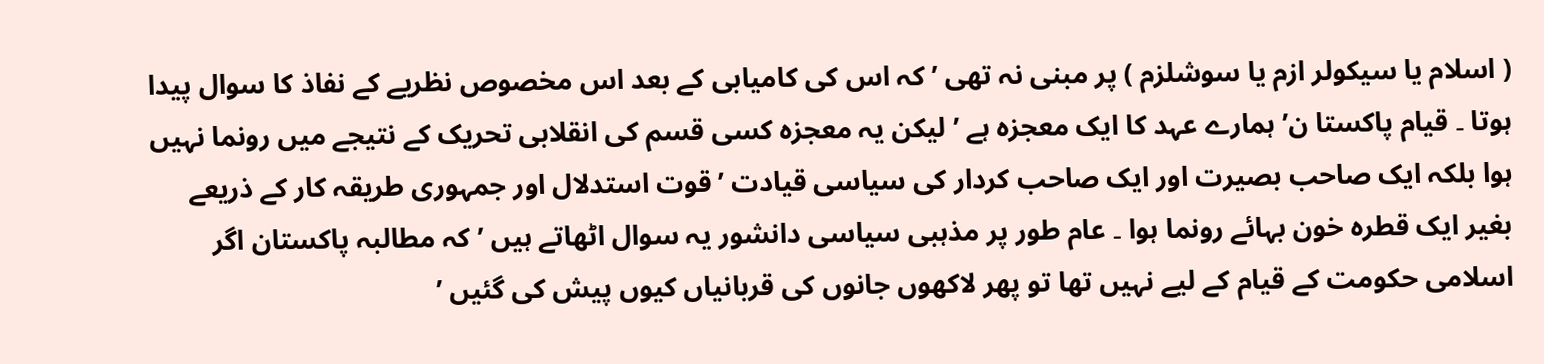( اسلام یا سیکولر ازم یا سوشلزم ) پر مبنی نہ تھی ’ کہ اس کی کامیابی کے بعد اس مخصوص نظریے کے نفاذ کا سوال پیدا ہوتا ۔ قیام پاکستا ن’ ہمارے عہد کا ایک معجزہ ہے ’ لیکن یہ معجزہ کسی قسم کی انقلابی تحریک کے نتیجے میں رونما نہیں ہوا بلکہ ایک صاحب بصیرت اور ایک صاحب کردار کی سیاسی قیادت ’ قوت استدلال اور جمہوری طریقہ کار کے ذریعے بغیر ایک قطرہ خون بہائے رونما ہوا ۔ عام طور پر مذہبی سیاسی دانشور یہ سوال اٹھاتے ہیں ’ کہ مطالبہ پاکستان اگر اسلامی حکومت کے قیام کے لیے نہیں تھا تو پھر لاکھوں جانوں کی قربانیاں کیوں پیش کی گئیں ’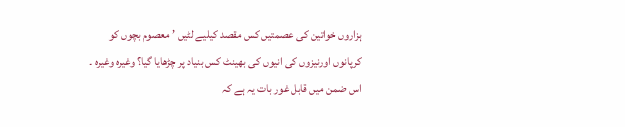ہزاروں خواتین کی عصمتیں کس مقصد کیلیے لٹیں ’ معصوم بچوں کو کرپانوں اورنیزوں کی انیوں کی بھینٹ کس بنیاد پر چڑھایا گیا؟ وغیرہ وغیرہ ۔ اس ضمن میں قابل غور بات یہ ہے کہ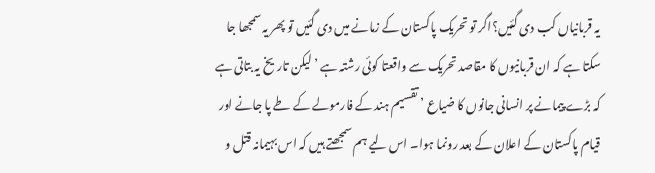یہ قربانیاں کب دی گئیں؟اگر تو تحریک پاکستان کے زمانے میں دی گئیں تو پھر یہ سمجھا جا سکتا ہے کہ ان قربانیوں کا مقاصد تحریک سے واقعتا کوئی رشتہ ہے ’ لیکن تاریخ یہ بتاتی ہے کہ بڑے پیمانے پر انسانی جانوں کا ضیاع ’ تقسیم ہند کے فارمولے کے طے پا جانے اور قیام پاکستان کے اعلان کے بعد رونما ہوا۔ اس لیے ہم سمجھتے ہیں کہ اس بہیمانہ قتل و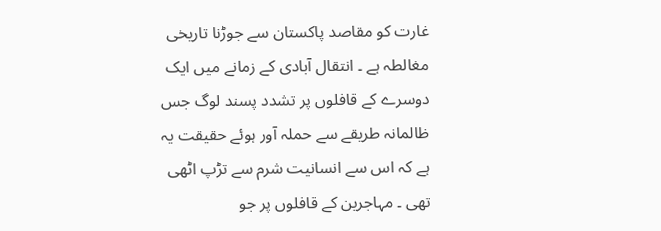غارت کو مقاصد پاکستان سے جوڑنا تاریخی مغالطہ ہے ۔ انتقال آبادی کے زمانے میں ایک دوسرے کے قافلوں پر تشدد پسند لوگ جس ظالمانہ طریقے سے حملہ آور ہوئے حقیقت یہ ہے کہ اس سے انسانیت شرم سے تڑپ اٹھی تھی ۔ مہاجرین کے قافلوں پر جو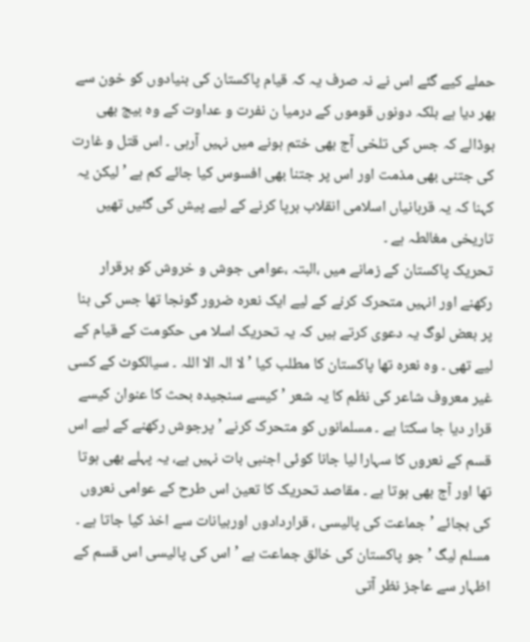حملے کیے گئے اس نے نہ صرف یہ کہ قیام پاکستان کی بنیادوں کو خون سے بھر دیا ہے بلکہ دونوں قوموں کے درمیا ن نفرت و عداوت کے وہ بیج بھی بوڈالے کہ جس کی تلخی آج بھی ختم ہونے میں نہیں آرہی ۔ اس قتل و غارت کی جتنی بھی مذمت اور اس پر جتنا بھی افسوس کیا جائے کم ہے ’ لیکن یہ کہنا کہ یہ قربانیاں اسلامی انقلاب برپا کرنے کے لیے پیش کی گئیں تھیں تاریخی مغالطہ ہے ۔
تحریک پاکستان کے زمانے میں ،البتہ ،عوامی جوش و خروش کو برقرار رکھنے اور انہیں متحرک کرنے کے لیے ایک نعرہ ضرور گونجا تھا جس کی بنا پر بعض لوگ یہ دعوی کرتے ہیں کہ یہ تحریک اسلا می حکومت کے قیام کے لیے تھی ۔ وہ نعرہ تھا پاکستان کا مطلب کیا ’ لا الہ الا اللہ ۔ سیالکوٹ کے کسی غیر معروف شاعر کی نظم کا یہ شعر ’ کیسے سنجیدہ بحث کا عنوان کیسے قرار دیا جا سکتا ہے ۔ مسلمانوں کو متحرک کرنے ’ پرجوش رکھنے کے لیے اس قسم کے نعروں کا سہارا لیا جانا کوئی اجنبی بات نہیں ہے، یہ پہلے بھی ہوتا تھا اور آج بھی ہوتا ہے ۔ مقاصد تحریک کا تعین اس طرح کے عوامی نعروں کی بجائے ’ جماعت کی پالیسی ، قراردادوں اوربیانات سے اخذ کیا جاتا ہے ۔ مسلم لیگ ’ جو پاکستان کی خالق جماعت ہے ’ اس کی پالیسی اس قسم کے اظہار سے عاجز نظر آتی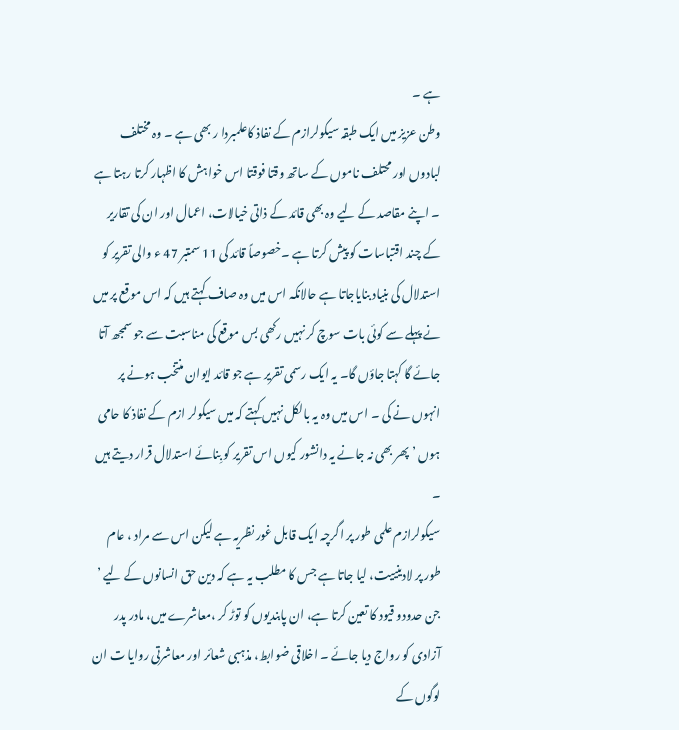ہے ۔
وطن عزیز میں ایک طبقہ سیکولرازم کے نفاذ کاعلمبردا ر بھی ہے ۔ وہ مختلف لبادوں اور محتلف ناموں کے ساتھ وقتا فوقتا اس خواہش کا اظہار کرتا رہتا ہے ۔ اپنے مقاصد کے لیے وہ بھی قائد کے ذاتی خیالات، اعمال اور ان کی تقاریر کے چند اقتباسات کو پیش کرتا ہے ۔خصوصاً قائد کی 11 سمتبر 47 ء والی تقریر کو استدلال کی بنیاد بنایاجاتا ہے حالانکہ اس میں وہ صاف کہتے ہیں کہ اس موقع پر میں نے پہلے سے کوئی بات سوچ کر نہیں رکھی بس موقع کی مناسبت سے جو سمجھ آتا جائے گا کہتا جاؤں گا۔ یہ ایک رسمی تقریر ہے جو قائد ایوان منتخب ہونے پر انہوں نے کی ۔ اس میں وہ یہ بالکل نہیں کہتے کہ میں سیکولر ازم کے نفاذ کا حامی ہوں ’ پھر بھی نہ جانے یہ دانشور کیوں اس تقریر کو بِنائے استدلال قرار دیتے ہیں ۔
سیکولرازم علمی طور پر اگرچہ ایک قابل غور نظریہ ہے لیکن اس سے مراد ، عام طور پر لادینییت، لیا جاتا ہے جس کا مطلب یہ ہے کہ دین حق انسانوں کے لیے ’ جن حدودو قیود کا تعین کرتا ہے، ان پابندیوں کو توڑ کر ،معاشرے میں، مادر پدر آزادی کو رواج دیا جائے ۔ اخلاقی ضوابط، مذہبی شعائر اور معاشرتی روایا ت ان لوگوں کے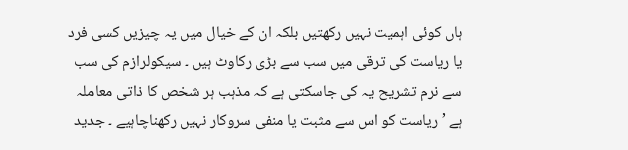ہاں کوئی اہمیت نہیں رکھتیں بلکہ ان کے خیال میں یہ چیزیں کسی فرد یا ریاست کی ترقی میں سب سے بڑی رکاوٹ ہیں ۔ سیکولرازم کی سب سے نرم تشریح یہ کی جاسکتی ہے کہ مذہب ہر شخص کا ذاتی معاملہ ہے ’ ریاست کو اس سے مثبت یا منفی سروکار نہیں رکھناچاہیے ۔ جدید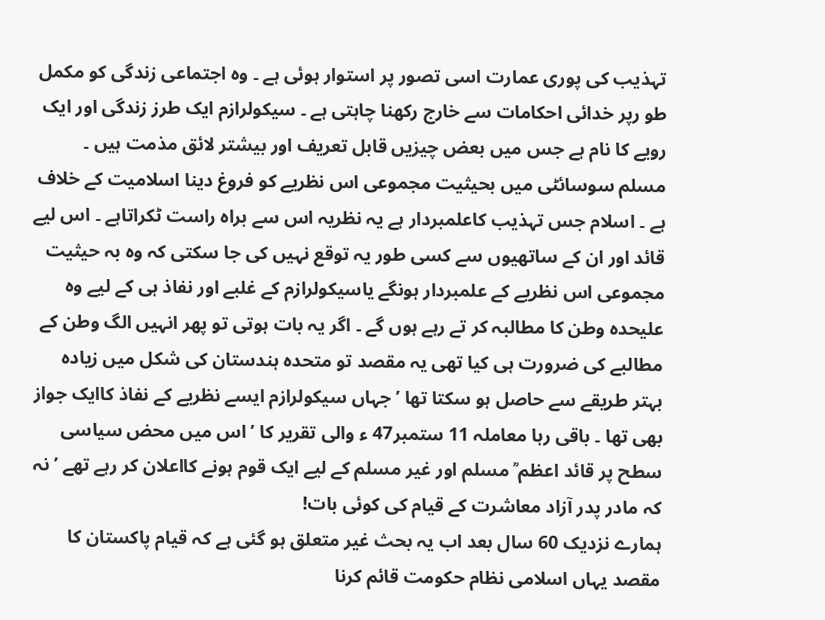تہذیب کی پوری عمارت اسی تصور پر استوار ہوئی ہے ۔ وہ اجتماعی زندگی کو مکمل طو رپر خدائی احکامات سے خارج رکھنا چاہتی ہے ۔ سیکولرازم ایک طرز زندگی اور ایک رویے کا نام ہے جس میں بعض چیزیں قابل تعریف اور بیشتر لائق مذمت ہیں ۔ مسلم سوسائٹی میں بحیثیت مجموعی اس نظریے کو فروغ دینا اسلامیت کے خلاف ہے ۔ اسلام جس تہذیب کاعلمبردار ہے یہ نظریہ اس سے براہ راست ٹکراتاہے ۔ اس لیے قائد اور ان کے ساتھیوں سے کسی طور یہ توقع نہیں کی جا سکتی کہ وہ بہ حیثیت مجموعی اس نظریے کے علمبردار ہونگے یاسیکولرازم کے غلبے اور نفاذ ہی کے لیے وہ علیحدہ وطن کا مطالبہ کر تے رہے ہوں گے ۔ اگر یہ بات ہوتی تو پھر انہیں الگ وطن کے مطالبے کی ضرورت ہی کیا تھی یہ مقصد تو متحدہ ہندستان کی شکل میں زیادہ بہتر طریقے سے حاصل ہو سکتا تھا ’ جہاں سیکولرازم ایسے نظریے کے نفاذ کاایک جواز بھی تھا ۔ باقی رہا معاملہ 11 ستمبر47 ء والی تقریر کا ’ اس میں محض سیاسی سطح پر قائد اعظم ؒ مسلم اور غیر مسلم کے لیے ایک قوم ہونے کااعلان کر رہے تھے ’ نہ کہ مادر پدر آزاد معاشرت کے قیام کی کوئی بات!
ہمارے نزدیک 60 سال بعد اب یہ بحث غیر متعلق ہو گئی ہے کہ قیام پاکستان کا مقصد یہاں اسلامی نظام حکومت قائم کرنا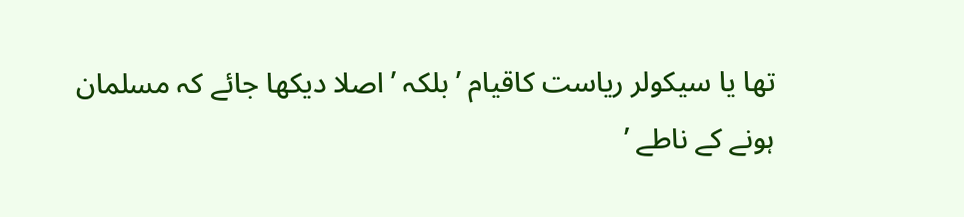تھا یا سیکولر ریاست کاقیام ’ بلکہ ’ اصلا دیکھا جائے کہ مسلمان ہونے کے ناطے ’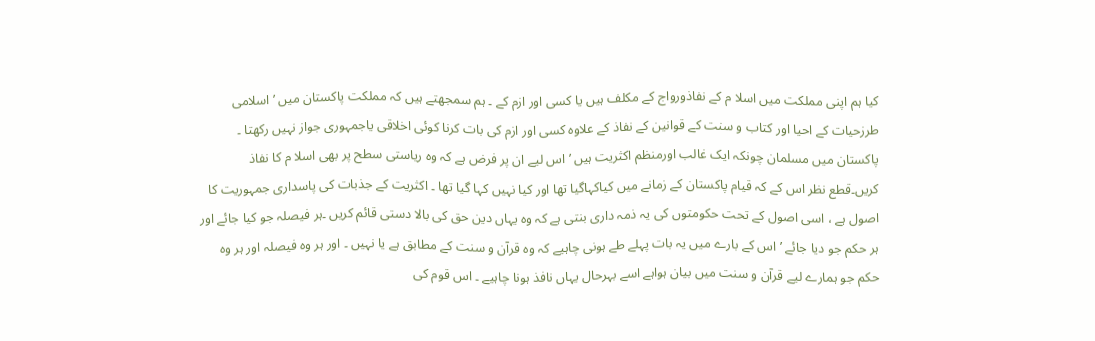کیا ہم اپنی مملکت میں اسلا م کے نفاذورواج کے مکلف ہیں یا کسی اور ازم کے ۔ ہم سمجھتے ہیں کہ مملکت پاکستان میں ’ اسلامی طرزحیات کے احیا اور کتاب و سنت کے قوانین کے نفاذ کے علاوہ کسی اور ازم کی بات کرنا کوئی اخلاقی یاجمہوری جواز نہیں رکھتا ۔ پاکستان میں مسلمان چونکہ ایک غالب اورمنظم اکثریت ہیں ’ اس لیے ان پر فرض ہے کہ وہ ریاستی سطح پر بھی اسلا م کا نفاذ کریں۔قطع نظر اس کے کہ قیام پاکستان کے زمانے میں کیاکہاگیا تھا اور کیا نہیں کہا گیا تھا ۔ اکثریت کے جذبات کی پاسداری جمہوریت کا اصول ہے ، اسی اصول کے تحت حکومتوں کی یہ ذمہ داری بنتی ہے کہ وہ یہاں دین حق کی بالا دستی قائم کریں ۔ہر فیصلہ جو کیا جائے اور ہر حکم جو دیا جائے ’ اس کے بارے میں یہ بات پہلے طے ہونی چاہیے کہ وہ قرآن و سنت کے مطابق ہے یا نہیں ۔ اور ہر وہ فیصلہ اور ہر وہ حکم جو ہمارے لیے قرآن و سنت میں بیان ہواہے اسے بہرحال یہاں نافذ ہونا چاہیے ۔ اس قوم کی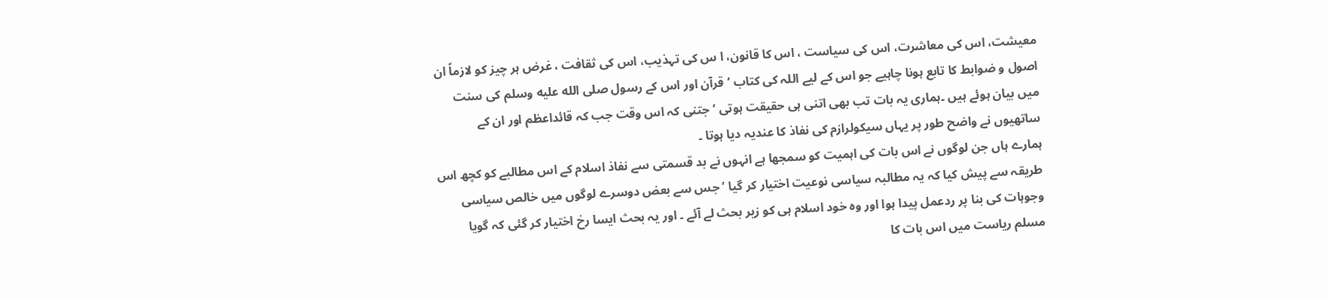معیشت، اس کی معاشرت، اس کی سیاست ، اس کا قانون، ا س کی تہذیب، اس کی ثقافت ، غرض ہر چیز کو لازماً ان اصول و ضوابط کا تابع ہونا چاہیے جو اس کے لیے اللہ کی کتاب ’ قرآن اور اس کے رسول صلى الله عليه وسلم کی سنت میں بیان ہوئے ہیں ۔ہماری یہ بات تب بھی اتنی ہی حقیقت ہوتی ’ جتنی کہ اس وقت جب کہ قائداعظم اور ان کے ساتھیوں نے واضح طور پر یہاں سیکولرازم کی نفاذ کا عندیہ دیا ہوتا ۔
ہمارے ہاں جن لوگوں نے اس بات کی اہمیت کو سمجھا ہے انہوں نے بد قسمتی سے نفاذ اسلام کے اس مطالبے کو کچھ اس طریقہ سے پیش کیا کہ یہ مطالبہ سیاسی نوعیت اختیار کر گیا ’ جس سے بعض دوسرے لوگوں میں خالص سیاسی وجوہات کی بنا پر ردعمل پیدا ہوا اور وہ خود اسلام ہی کو زیر بحث لے آئے ۔ اور یہ بحث ایسا رخ اختیار کر گئی کہ گویا مسلم ریاست میں اس بات کا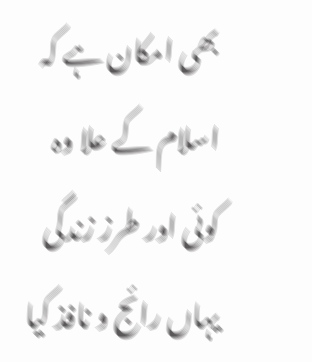بھی امکان ہے کہ اسلام کے علا وہ کوئی اور طرز زندگی یہاں رائج و نافذ کیا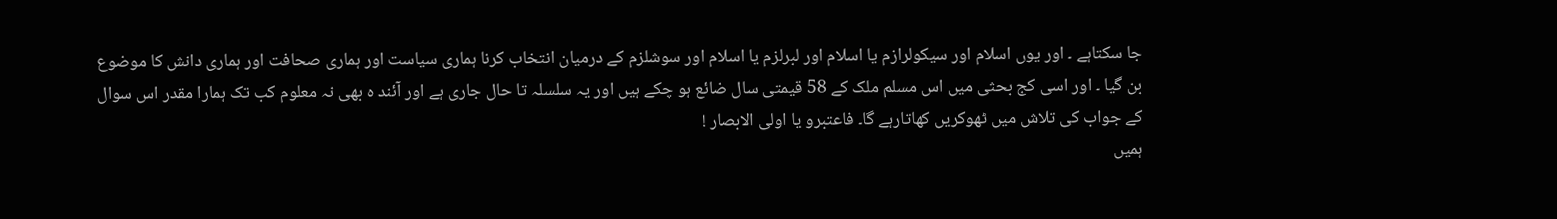جا سکتاہے ۔ اور یوں اسلام اور سیکولرازم یا اسلام اور لبرلزم یا اسلام اور سوشلزم کے درمیان انتخاب کرنا ہماری سیاست اور ہماری صحافت اور ہماری دانش کا موضوع بن گیا ۔ اور اسی کج بحثی میں اس مسلم ملک کے 58 قیمتی سال ضائع ہو چکے ہیں اور یہ سلسلہ تا حال جاری ہے اور آئند ہ بھی نہ معلوم کب تک ہمارا مقدر اس سوال کے جواب کی تلاش میں ٹھوکریں کھاتارہے گا۔ فاعتبرو یا اولی الابصار !
ہمیں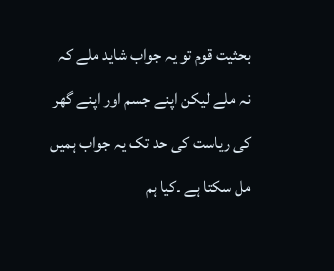بحثیت قوم تو یہ جواب شاید ملے کہ نہ ملے لیکن اپنے جسم اور اپنے گھر کی ریاست کی حد تک یہ جواب ہمیں مل سکتا ہے ۔کیا ہم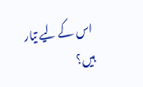اس کے لیے تیار ہیں؟